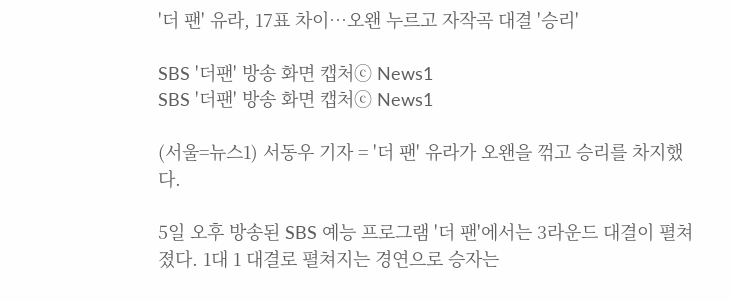'더 팬' 유라, 17표 차이…오왠 누르고 자작곡 대결 '승리'

SBS '더팬' 방송 화면 캡처ⓒ News1
SBS '더팬' 방송 화면 캡처ⓒ News1

(서울=뉴스1) 서동우 기자 = '더 팬' 유라가 오왠을 꺾고 승리를 차지했다.

5일 오후 방송된 SBS 예능 프로그램 '더 팬'에서는 3라운드 대결이 펼쳐졌다. 1대 1 대결로 펼쳐지는 경연으로 승자는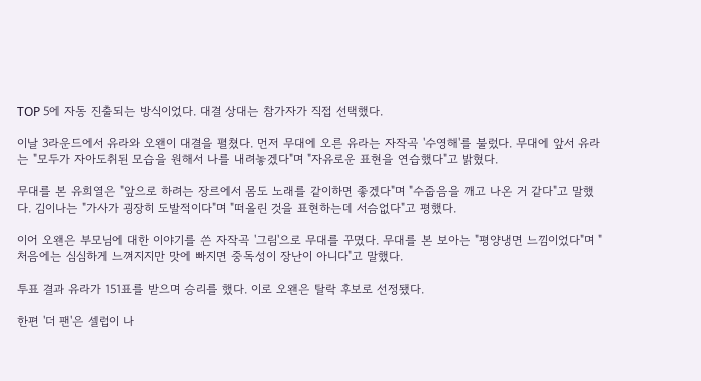TOP 5에 자동 진출되는 방식이었다. 대결 상대는 참가자가 직접 선택했다.

이날 3라운드에서 유라와 오왠이 대결을 펼쳤다. 먼저 무대에 오른 유라는 자작곡 '수영해'를 불렀다. 무대에 앞서 유라는 "모두가 자아도취된 모습을 원해서 나를 내려놓겠다"며 "자유로운 표현을 연습했다"고 밝혔다.

무대를 본 유희열은 "앞으로 하려는 장르에서 몸도 노래를 같이하면 좋겠다"며 "수줍음을 깨고 나온 거 같다"고 말했다. 김이나는 "가사가 굉장히 도발적이다"며 "떠올린 것을 표현하는데 서슴없다"고 평했다.

이어 오왠은 부모님에 대한 이야기를 쓴 자작곡 '그림'으로 무대를 꾸몄다. 무대를 본 보아는 "평양냉면 느낌이었다"며 "처음에는 심심하게 느껴지지만 맛에 빠지면 중독성이 장난이 아니다"고 말했다.

투표 결과 유라가 151표를 받으며 승리를 했다. 이로 오왠은 탈락 후보로 선정됐다.

한편 '더 팬'은 셀럽이 나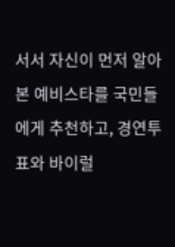서서 자신이 먼저 알아본 예비스타를 국민들에게 추천하고, 경연투표와 바이럴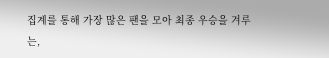집계를 통해 가장 많은 팬을 모아 최종 우승을 겨루는,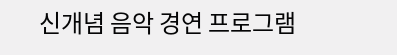신개념 음악 경연 프로그램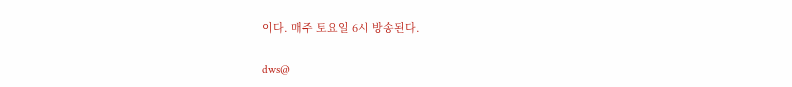이다. 매주 토요일 6시 방송된다.

dws@